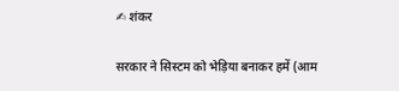✍ शंकर

सरकार ने सिस्टम को भेड़िया बनाकर हमें (आम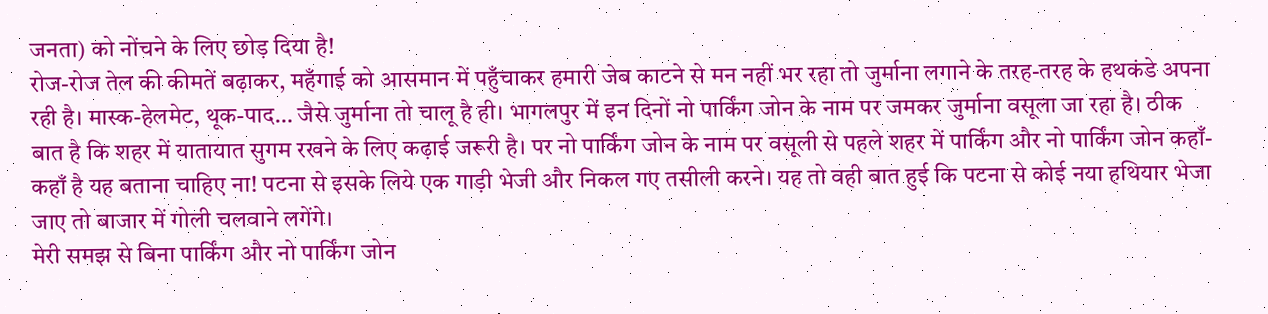जनता) को नोंचने के लिए छोड़ दिया है!
रोज-रोज तेल की कीमतें बढ़ाकर, महँगाई को आसमान में पहुँचाकर हमारी जेब काटने से मन नहीं भर रहा तो जुर्माना लगाने के तरह-तरह के हथकंडे अपना रही है। मास्क-हेलमेट, थूक-पाद… जैसे जुर्माना तो चालू है ही। भागलपुर में इन दिनों नो पार्किंग जोन के नाम पर जमकर जुर्माना वसूला जा रहा है। ठीक बात है कि शहर में यातायात सुगम रखने के लिए कढ़ाई जरूरी है। पर नो पार्किंग जोन के नाम पर वसूली से पहले शहर में पार्किंग और नो पार्किंग जोन कहाँ-कहाँ है यह बताना चाहिए ना! पटना से इसके लिये एक गाड़ी भेजी और निकल गए तसीली करने। यह तो वही बात हुई कि पटना से कोई नया हथियार भेजा जाए तो बाजार में गोली चलवाने लगेंगे।
मेरी समझ से बिना पार्किंग और नो पार्किंग जोन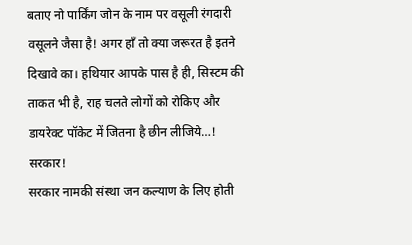बताए नो पार्किंग जोन के नाम पर वसूली रंगदारी वसूलने जैसा है! अगर हाँ तो क्या जरूरत है इतने दिखावे का। हथियार आपके पास है ही, सिस्टम की ताकत भी है, राह चलते लोगों को रोकिए और डायरेक्ट पॉकेट में जितना है छीन लीजिये…!
सरकार!
सरकार नामकी संस्था जन कल्याण के लिए होती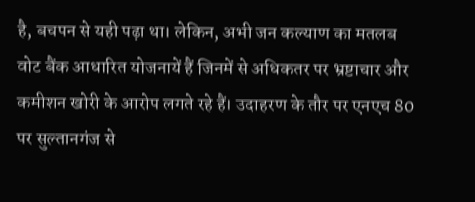है, बचपन से यही पढ़ा था। लेकिन, अभी जन कल्याण का मतलब वोट बैंक आधारित योजनायें हैं जिनमें से अधिकतर पर भ्रष्टाचार और कमीशन खोरी के आरोप लगते रहे हैं। उदाहरण के तौर पर एनएच 80 पर सुल्तानगंज से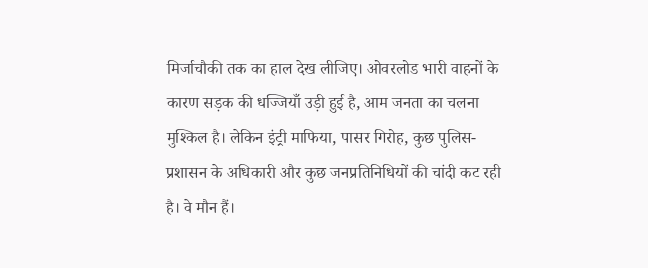मिर्जाचौकी तक का हाल देख लीजिए। ओवरलोड भारी वाहनों के कारण सड़क की धज्जियाँ उड़ी हुई है, आम जनता का चलना मुश्किल है। लेकिन इंट्री माफिया, पासर गिरोह, कुछ पुलिस-प्रशासन के अधिकारी और कुछ जनप्रतिनिधियों की चांदी कट रही है। वे मौन हैं।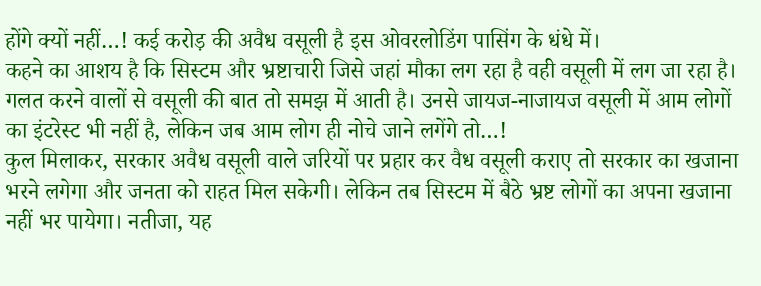होंगे क्यों नहीं…! कई करोड़ की अवैध वसूली है इस ओवरलोडिंग पासिंग के धंधे में।
कहने का आशय है कि सिस्टम और भ्रष्टाचारी जिसे जहां मौका लग रहा है वही वसूली में लग जा रहा है। गलत करने वालों से वसूली की बात तो समझ में आती है। उनसे जायज-नाजायज वसूली में आम लोगों का इंटरेस्ट भी नहीं है, लेकिन जब आम लोग ही नोचे जाने लगेंगे तो…!
कुल मिलाकर, सरकार अवैध वसूली वाले जरियों पर प्रहार कर वैध वसूली कराए तो सरकार का खजाना भरने लगेगा और जनता को राहत मिल सकेगी। लेकिन तब सिस्टम में बैठे भ्रष्ट लोगों का अपना खजाना नहीं भर पायेगा। नतीजा, यह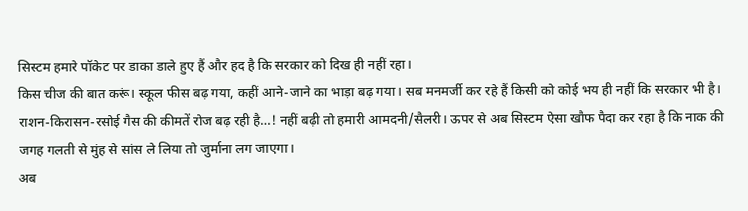सिस्टम हमारे पॉकेट पर डाका डाले हुए हैं और हद है कि सरकार को दिख ही नहीं रहा।
किस चीज की बात करूं। स्कूल फीस बढ़ गया, कहीं आने-जाने का भाड़ा बढ़ गया। सब मनमर्जी कर रहे हैं किसी को कोई भय ही नहीं कि सरकार भी है। राशन-किरासन-रसोई गैस की कीमतें रोज बढ़ रही है…! नहीं बढ़ी तो हमारी आमदनी/सैलरी। ऊपर से अब सिस्टम ऐसा खौफ पैदा कर रहा है कि नाक की जगह गलती से मुंह से सांस ले लिया तो जुर्माना लग जाएगा।
अब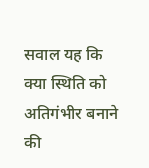सवाल यह कि क्या स्थिति को अतिगंभीर बनाने की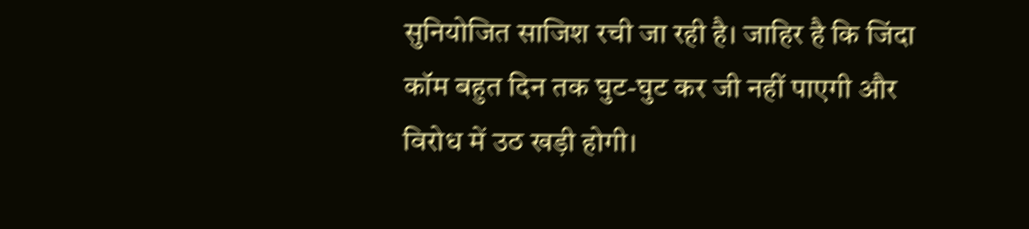सुनियोजित साजिश रची जा रही है। जाहिर है कि जिंदा कॉम बहुत दिन तक घुट-घुट कर जी नहीं पाएगी और विरोध में उठ खड़ी होगी।